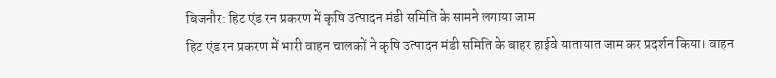बिजनौर: हिट एंड रन प्रकरण में कृषि उत्पादन मंडी समिति के सामने लगाया जाम
हिट एंड रन प्रकरण में भारी वाहन चालकों ने कृषि उत्पादन मंडी समिति के बाहर हाईवे यातायात जाम कर प्रदर्शन किया। वाहन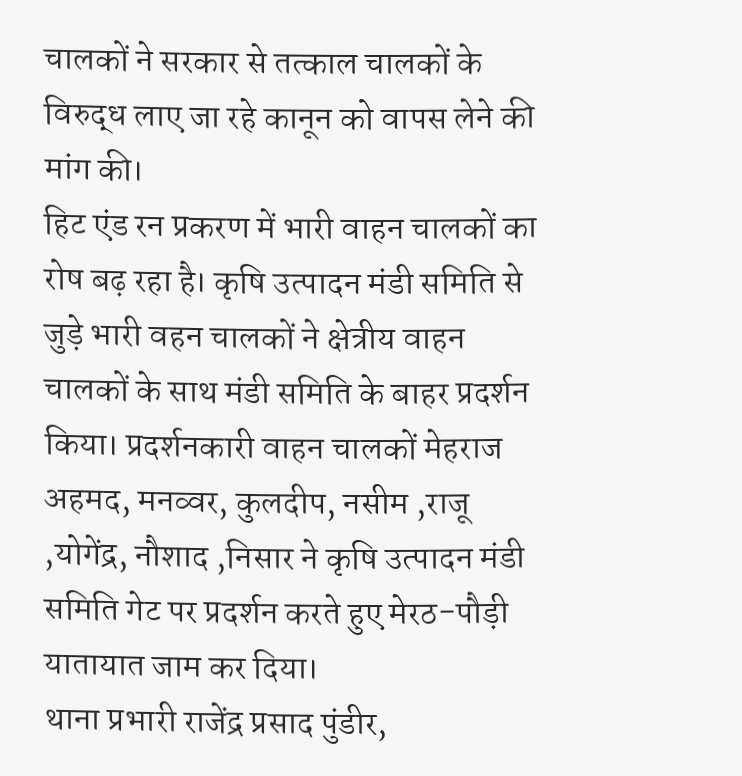चालकों ने सरकार से तत्काल चालकों के विरुद्ध लाए जा रहे कानून को वापस लेने की मांग की।
हिट एंड रन प्रकरण में भारी वाहन चालकों का रोष बढ़ रहा है। कृषि उत्पादन मंडी समिति से जुड़े भारी वहन चालकों ने क्षेत्रीय वाहन चालकों के साथ मंडी समिति के बाहर प्रदर्शन किया। प्रदर्शनकारी वाहन चालकों मेहराज अहमद, मनव्वर, कुलदीप, नसीम ,राजू ,योगेंद्र, नौशाद ,निसार ने कृषि उत्पादन मंडी समिति गेट पर प्रदर्शन करते हुए मेरठ-पौड़ी यातायात जाम कर दिया।
थाना प्रभारी राजेंद्र प्रसाद पुंडीर,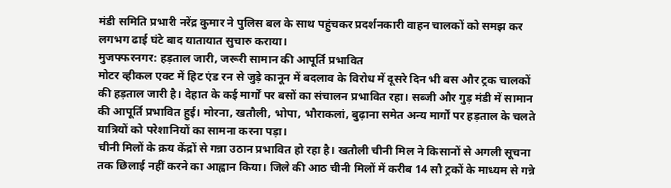मंडी समिति प्रभारी नरेंद्र कुमार ने पुलिस बल के साथ पहुंचकर प्रदर्शनकारी वाहन चालकों को समझ कर लगभग ढाई घंटे बाद यातायात सुचारु कराया।
मुजफ्फरनगर: हड़ताल जारी, जरूरी सामान की आपूर्ति प्रभावित
मोटर व्हीकल एक्ट में हिट एंड रन से जुड़े कानून में बदलाव के विरोध में दूसरे दिन भी बस और ट्रक चालकों की हड़ताल जारी है। देहात के कई मार्गों पर बसों का संचालन प्रभावित रहा। सब्जी और गुड़ मंडी में सामान की आपूर्ति प्रभावित हुई। मोरना, खतौली, भोपा, भौराकलां, बुढ़ाना समेत अन्य मार्गों पर हड़ताल के चलते यात्रियों को परेशानियों का सामना करना पड़ा।
चीनी मिलों के क्रय केंद्रों से गन्ना उठान प्रभावित हो रहा है। खतौली चीनी मिल ने किसानों से अगली सूचना तक छिलाई नहीं करने का आह्वान किया। जिले की आठ चीनी मिलों में करीब 14 सौ ट्रकों के माध्यम से गन्ने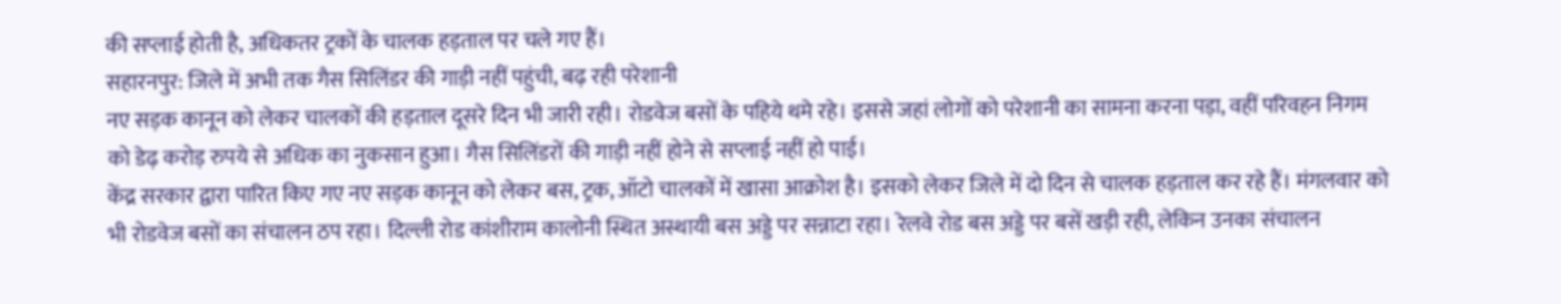की सप्लाई होती है, अधिकतर ट्रकों के चालक हड़ताल पर चले गए हैं।
सहारनपुर: जिले में अभी तक गैस सिलिंडर की गाड़ी नहीं पहुंची, बढ़ रही परेशानी
नए सड़क कानून को लेकर चालकों की हड़ताल दूसरे दिन भी जारी रही। रोडवेज बसों के पहिये थमे रहे। इससे जहां लोगों को परेशानी का सामना करना पड़ा, वहीं परिवहन निगम को डेढ़ करोड़ रुपये से अधिक का नुकसान हुआ। गैस सिलिंडरों की गाड़ी नहीं होने से सप्लाई नहीं हो पाई।
केंद्र सरकार द्वारा पारित किए गए नए सड़क कानून को लेकर बस, ट्रक, ऑटो चालकों में खासा आक्रोश है। इसको लेकर जिले में दो दिन से चालक हड़ताल कर रहे हैं। मंगलवार को भी रोडवेज बसों का संचालन ठप रहा। दिल्ली रोड कांशीराम कालोनी स्थित अस्थायी बस अड्डे पर सन्नाटा रहा। रेलवे रोड बस अड्डे पर बसें खड़ी रही, लेकिन उनका संचालन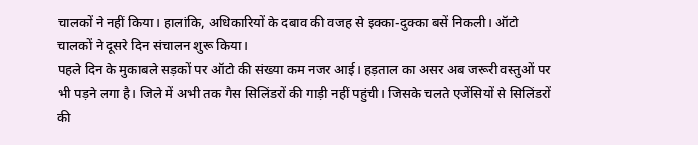चालकों ने नहीं किया। हालांकि, अधिकारियों के दबाव की वजह से इक्का-दुक्का बसें निकली। ऑटो चालकों ने दूसरे दिन संचालन शुरू किया।
पहले दिन के मुकाबले सड़कों पर ऑटो की संख्या कम नजर आई। हड़ताल का असर अब जरूरी वस्तुओं पर भी पड़ने लगा है। जिले में अभी तक गैस सिलिंडरों की गाड़ी नहीं पहुंची। जिसके चलते एजेंसियों से सिलिंडरों की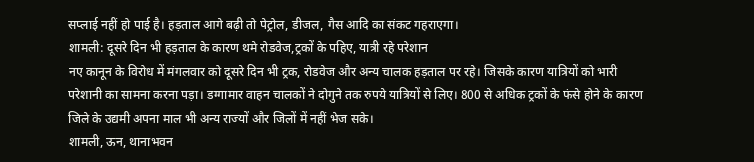सप्लाई नहीं हो पाई है। हड़ताल आगे बढ़ी तो पेट्रोल, डीजल, गैस आदि का संकट गहराएगा।
शामली: दूसरे दिन भी हड़ताल के कारण थमे रोडवेज,ट्रकों के पहिए, यात्री रहे परेशान
नए कानून के विरोध में मंगलवार को दूसरे दिन भी ट्रक, रोडवेज और अन्य चालक हड़ताल पर रहे। जिसके कारण यात्रियों को भारी परेशानी का सामना करना पड़ा। डग्गामार वाहन चालकों ने दोगुने तक रुपये यात्रियों से लिए। 800 से अधिक ट्रकों के फंसे होने के कारण जिले के उद्यमी अपना माल भी अन्य राज्यों और जिलों में नहीं भेज सके।
शामली, ऊन, थानाभवन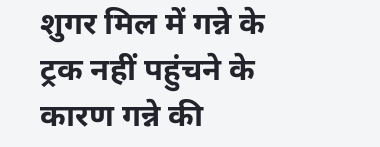शुगर मिल में गन्ने के ट्रक नहीं पहुंचने के कारण गन्ने की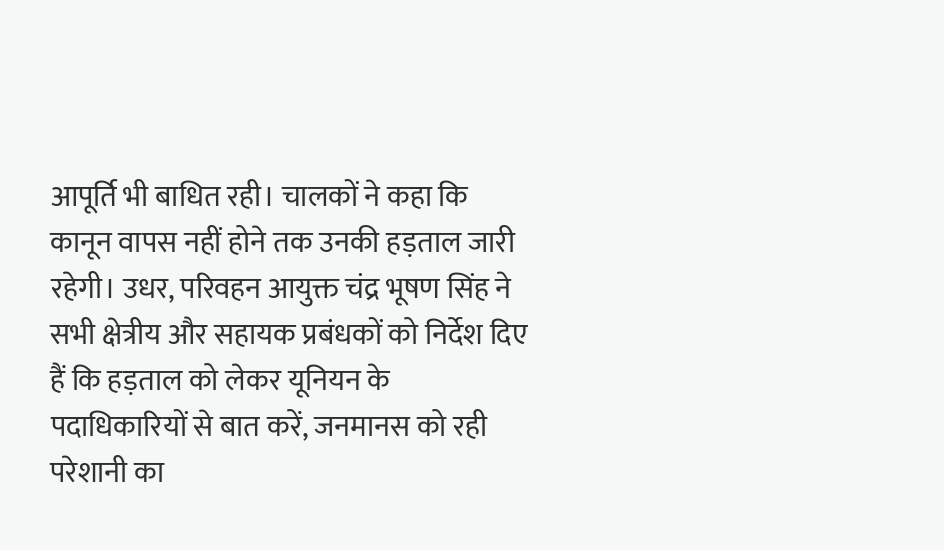आपूर्ति भी बाधित रही। चालकों ने कहा कि कानून वापस नहीं होने तक उनकी हड़ताल जारी रहेगी। उधर, परिवहन आयुक्त चंद्र भूषण सिंह ने सभी क्षेत्रीय और सहायक प्रबंधकों को निर्देश दिए हैं कि हड़ताल को लेकर यूनियन के पदाधिकारियों से बात करें, जनमानस को रही परेशानी का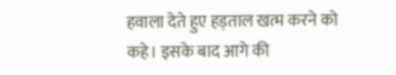हवाला देते हुए हड़ताल खत्म करने को कहे। इसके बाद आगे की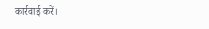कार्रवाई करें।